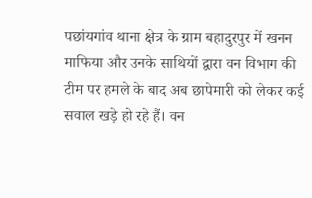पछांयगांव थाना क्षेत्र के ग्राम बहादुरपुर में खनन माफिया और उनके साथियों द्वारा वन विभाग की टीम पर हमले के बाद अब छापेमारी को लेकर कई सवाल खड़े हो रहे हैं। वन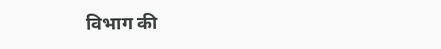विभाग की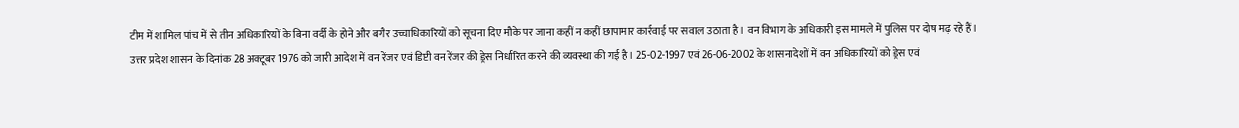टीम में शामिल पांच में से तीन अधिकारियों के बिना वर्दी के होने और बगैर उच्चाधिकारियों को सूचना दिए मौके पर जाना कहीं न कहीं छापामार कार्रवाई पर सवाल उठाता है। वन विभाग के अधिकारी इस मामले में पुलिस पर दोष मढ़ रहे हैं।
उत्तर प्रदेश शासन के दिनांक 28 अक्टूबर 1976 को जारी आदेश में वन रेंजर एवं डिप्टी वन रेंजर की ड्रेस निर्धारित करने की व्यवस्था की गई है। 25-02-1997 एवं 26-06-2002 के शासनादेशों में वन अधिकारियों को ड्रेस एवं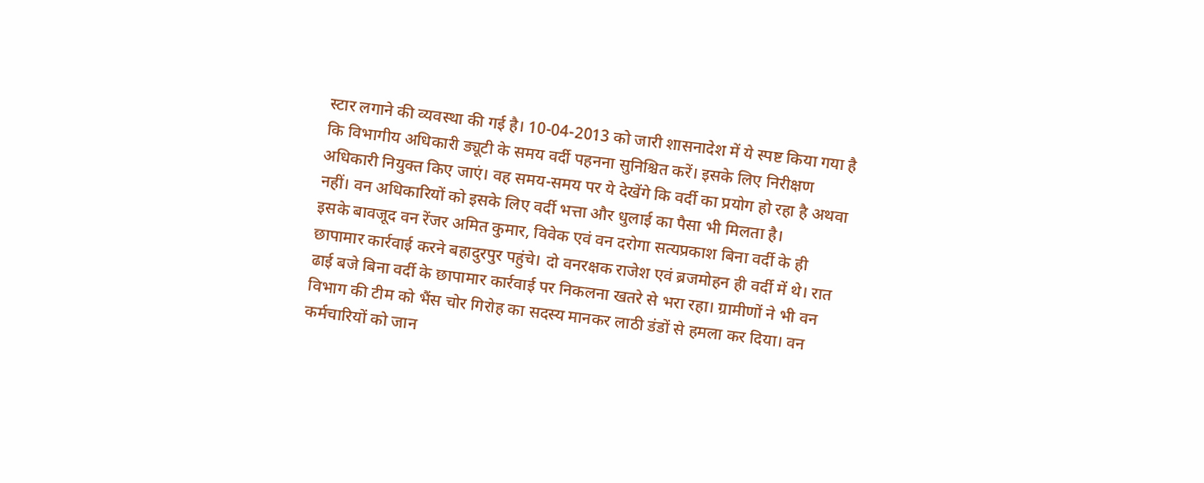स्टार लगाने की व्यवस्था की गई है। 10-04-2013 को जारी शासनादेश में ये स्पष्ट किया गया है कि विभागीय अधिकारी ड्यूटी के समय वर्दी पहनना सुनिश्चित करें। इसके लिए निरीक्षण अधिकारी नियुक्त किए जाएं। वह समय-समय पर ये देखेंगे कि वर्दी का प्रयोग हो रहा है अथवा नहीं। वन अधिकारियों को इसके लिए वर्दी भत्ता और धुलाई का पैसा भी मिलता है।
इसके बावजूद वन रेंजर अमित कुमार, विवेक एवं वन दरोगा सत्यप्रकाश बिना वर्दी के ही छापामार कार्रवाई करने बहादुरपुर पहुंचे। दो वनरक्षक राजेश एवं ब्रजमोहन ही वर्दी में थे। रात ढाई बजे बिना वर्दी के छापामार कार्रवाई पर निकलना खतरे से भरा रहा। ग्रामीणों ने भी वन विभाग की टीम को भैंस चोर गिरोह का सदस्य मानकर लाठी डंडों से हमला कर दिया। वन कर्मचारियों को जान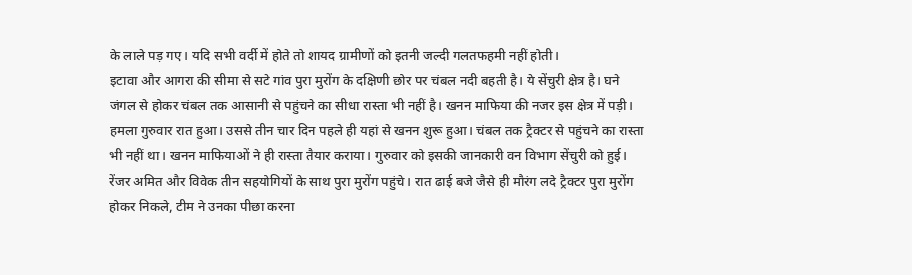के लाले पड़ गए। यदि सभी वर्दी में होते तो शायद ग्रामीणों को इतनी जल्दी गलतफहमी नहीं होती।
इटावा और आगरा की सीमा से सटे गांव पुरा मुरोंग के दक्षिणी छोर पर चंबल नदी बहती है। ये सेंचुरी क्षेत्र है। घने जंगल से होकर चंबल तक आसानी से पहुंचने का सीधा रास्ता भी नहीं है। खनन माफिया की नजर इस क्षेत्र में पड़ी। हमला गुरुवार रात हुआ। उससे तीन चार दिन पहले ही यहां से खनन शुरू हुआ। चंबल तक ट्रैक्टर से पहुंचने का रास्ता भी नहीं था। खनन माफियाओं ने ही रास्ता तैयार कराया। गुरुवार को इसकी जानकारी वन विभाग सेंचुरी को हुई। रेंजर अमित और विवेक तीन सहयोगियों के साथ पुरा मुरोंग पहुंचे। रात ढाई बजे जैसे ही मौरंग लदे ट्रैक्टर पुरा मुरोंग होकर निकले, टीम ने उनका पीछा करना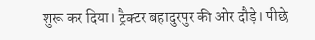शुरू कर दिया। ट्रैक्टर बहादुरपुर की ओर दौड़े। पीछे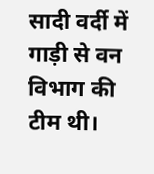सादी वर्दी में गाड़ी से वन विभाग की टीम थी।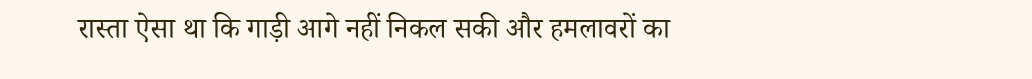रास्ता ऐसा था कि गाड़ी आगे नहीं निकल सकी और हमलावरों का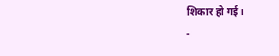शिकार हो गई।
-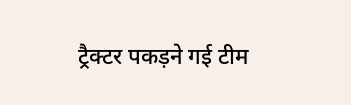ट्रैक्टर पकड़ने गई टीम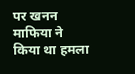पर खनन माफिया ने किया था हमला